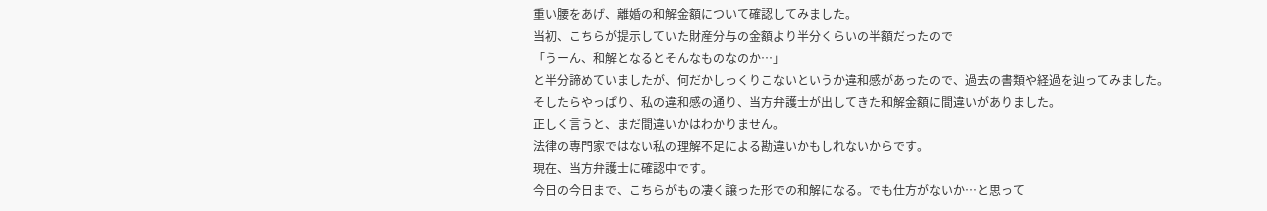重い腰をあげ、離婚の和解金額について確認してみました。
当初、こちらが提示していた財産分与の金額より半分くらいの半額だったので
「うーん、和解となるとそんなものなのか…」
と半分諦めていましたが、何だかしっくりこないというか違和感があったので、過去の書類や経過を辿ってみました。
そしたらやっぱり、私の違和感の通り、当方弁護士が出してきた和解金額に間違いがありました。
正しく言うと、まだ間違いかはわかりません。
法律の専門家ではない私の理解不足による勘違いかもしれないからです。
現在、当方弁護士に確認中です。
今日の今日まで、こちらがもの凄く譲った形での和解になる。でも仕方がないか…と思って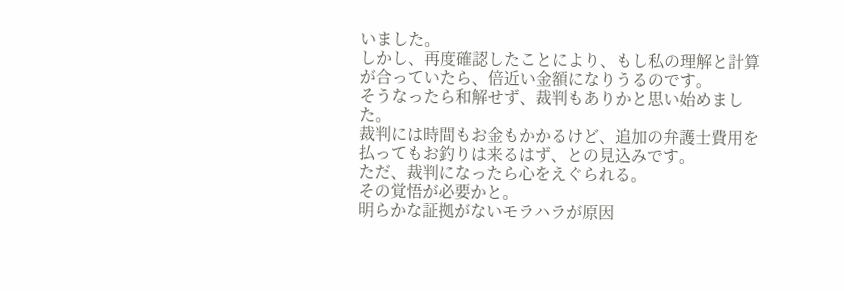いました。
しかし、再度確認したことにより、もし私の理解と計算が合っていたら、倍近い金額になりうるのです。
そうなったら和解せず、裁判もありかと思い始めました。
裁判には時間もお金もかかるけど、追加の弁護士費用を払ってもお釣りは来るはず、との見込みです。
ただ、裁判になったら心をえぐられる。
その覚悟が必要かと。
明らかな証拠がないモラハラが原因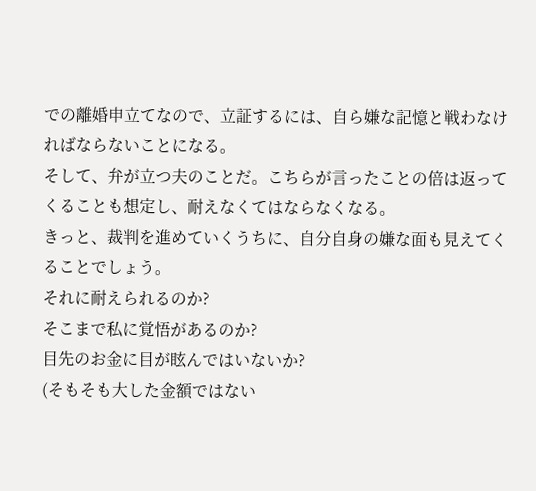での離婚申立てなので、立証するには、自ら嫌な記憶と戦わなければならないことになる。
そして、弁が立つ夫のことだ。こちらが言ったことの倍は返ってくることも想定し、耐えなくてはならなくなる。
きっと、裁判を進めていくうちに、自分自身の嫌な面も見えてくることでしょう。
それに耐えられるのか?
そこまで私に覚悟があるのか?
目先のお金に目が眩んではいないか?
(そもそも大した金額ではない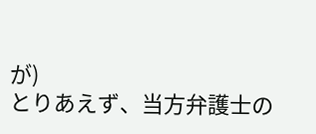が)
とりあえず、当方弁護士の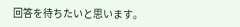回答を待ちたいと思います。